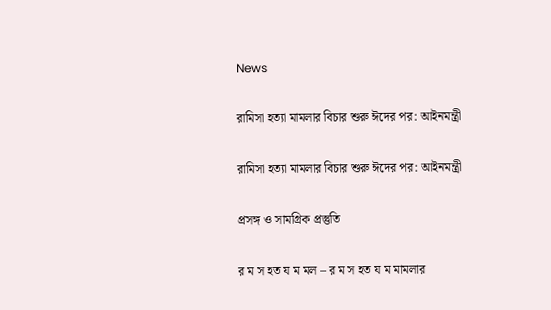News

রামিসা হত্যা মামলার বিচার শুরু ঈদের পর: আইনমন্ত্রী

রামিসা হত্যা মামলার বিচার শুরু ঈদের পর: আইনমন্ত্রী

প্রসঙ্গ ও সামগ্রিক প্রস্তুতি

র ম স হত য ম মল – র ম স হত য ম মামলার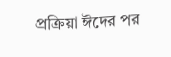প্রক্রিয়া ঈদের পর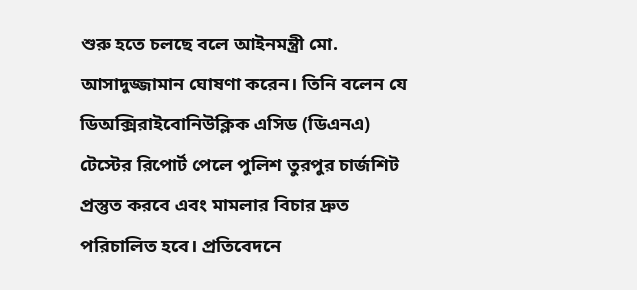শুরু হতে চলছে বলে আইনমন্ত্রী মো. আসাদুজ্জামান ঘোষণা করেন। তিনি বলেন যে ডিঅক্সিরাইবোনিউক্লিক এসিড (ডিএনএ) টেস্টের রিপোর্ট পেলে পুলিশ তুরপুর চার্জশিট প্রস্তুত করবে এবং মামলার বিচার দ্রুত পরিচালিত হবে। প্রতিবেদনে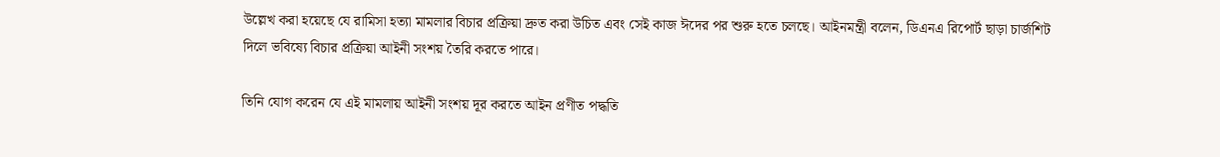উল্লেখ করা হয়েছে যে রামিসা হত্যা মামলার বিচার প্রক্রিয়া দ্রুত করা উচিত এবং সেই কাজ ঈদের পর শুরু হতে চলছে। আইনমন্ত্রী বলেন, ডিএনএ রিপোর্ট ছাড়া চার্জশিট দিলে ভবিষ্যে বিচার প্রক্রিয়া আইনী সংশয় তৈরি করতে পারে।

তিনি যোগ করেন যে এই মামলায় আইনী সংশয় দূর করতে আইন প্রণীত পদ্ধতি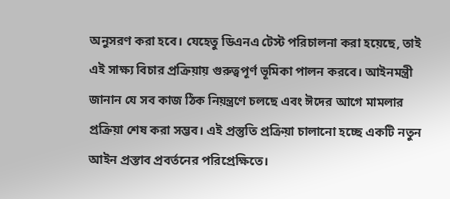অনুসরণ করা হবে। যেহেতু ডিএনএ টেস্ট পরিচালনা করা হয়েছে, তাই এই সাক্ষ্য বিচার প্রক্রিয়ায় গুরুত্বপূর্ণ ভূমিকা পালন করবে। আইনমন্ত্রী জানান যে সব কাজ ঠিক নিয়ন্ত্রণে চলছে এবং ঈদের আগে মামলার প্রক্রিয়া শেষ করা সম্ভব। এই প্রস্তুতি প্রক্রিয়া চালানো হচ্ছে একটি নতুন আইন প্রস্তাব প্রবর্তনের পরিপ্রেক্ষিতে।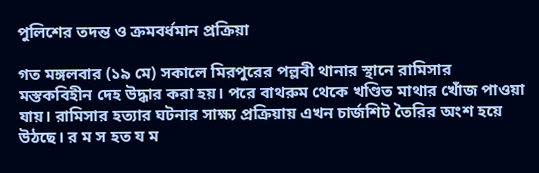পুলিশের তদন্ত ও ক্রমবর্ধমান প্রক্রিয়া

গত মঙ্গলবার (১৯ মে) সকালে মিরপুরের পল্লবী থানার স্থানে রামিসার মস্তকবিহীন দেহ উদ্ধার করা হয়। পরে বাথরুম থেকে খণ্ডিত মাথার খোঁজ পাওয়া যায়। রামিসার হত্যার ঘটনার সাক্ষ্য প্রক্রিয়ায় এখন চার্জশিট তৈরির অংশ হয়ে উঠছে। র ম স হত য ম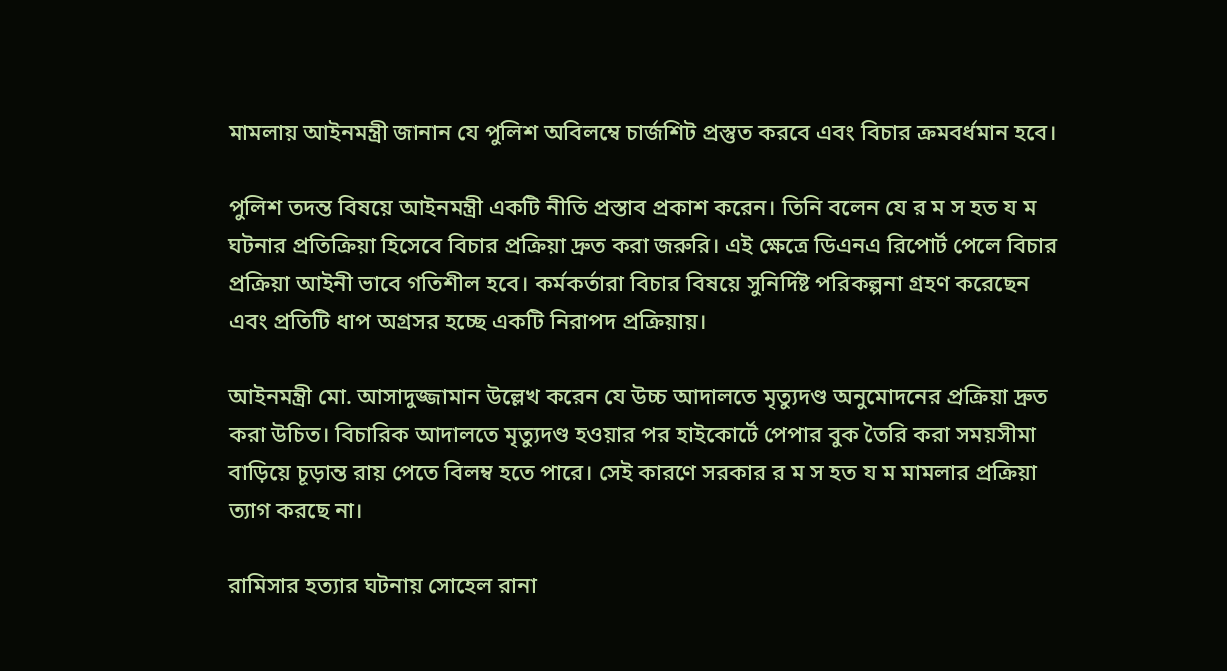মামলায় আইনমন্ত্রী জানান যে পুলিশ অবিলম্বে চার্জশিট প্রস্তুত করবে এবং বিচার ক্রমবর্ধমান হবে।

পুলিশ তদন্ত বিষয়ে আইনমন্ত্রী একটি নীতি প্রস্তাব প্রকাশ করেন। তিনি বলেন যে র ম স হত য ম ঘটনার প্রতিক্রিয়া হিসেবে বিচার প্রক্রিয়া দ্রুত করা জরুরি। এই ক্ষেত্রে ডিএনএ রিপোর্ট পেলে বিচার প্রক্রিয়া আইনী ভাবে গতিশীল হবে। কর্মকর্তারা বিচার বিষয়ে সুনির্দিষ্ট পরিকল্পনা গ্রহণ করেছেন এবং প্রতিটি ধাপ অগ্রসর হচ্ছে একটি নিরাপদ প্রক্রিয়ায়।

আইনমন্ত্রী মো. আসাদুজ্জামান উল্লেখ করেন যে উচ্চ আদালতে মৃত্যুদণ্ড অনুমোদনের প্রক্রিয়া দ্রুত করা উচিত। বিচারিক আদালতে মৃত্যুদণ্ড হওয়ার পর হাইকোর্টে পেপার বুক তৈরি করা সময়সীমা বাড়িয়ে চূড়ান্ত রায় পেতে বিলম্ব হতে পারে। সেই কারণে সরকার র ম স হত য ম মামলার প্রক্রিয়া ত্যাগ করছে না।

রামিসার হত্যার ঘটনায় সোহেল রানা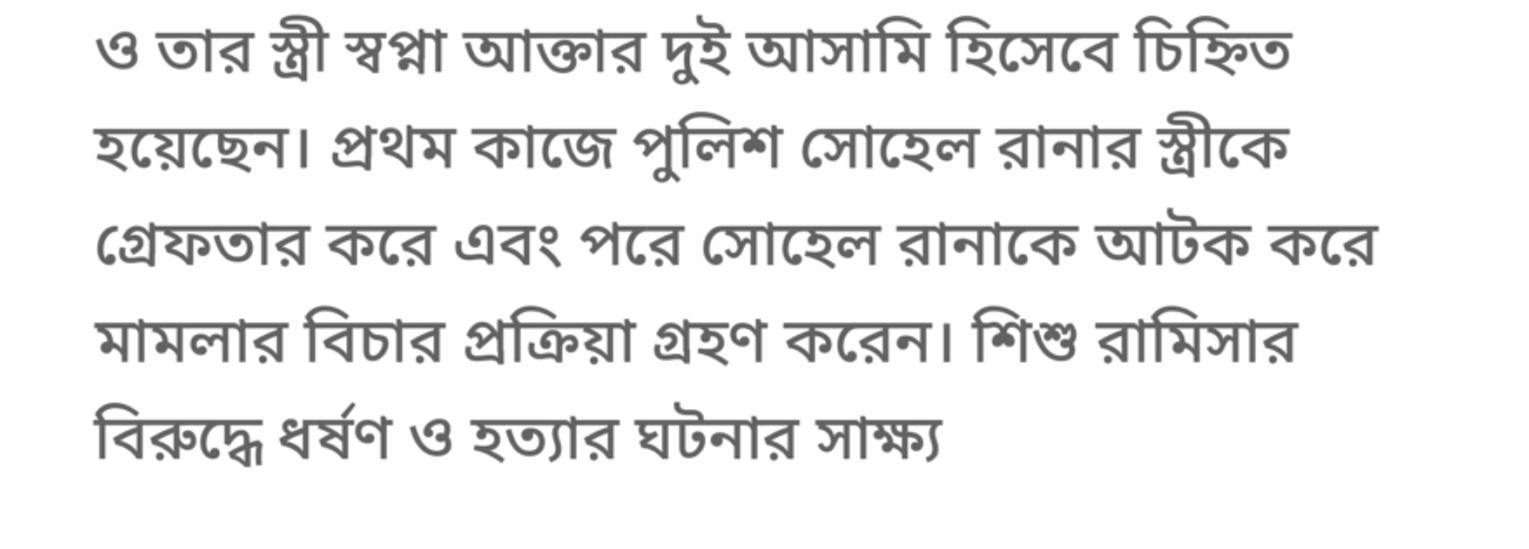ও তার স্ত্রী স্বপ্না আক্তার দুই আসামি হিসেবে চিহ্নিত হয়েছেন। প্রথম কাজে পুলিশ সোহেল রানার স্ত্রীকে গ্রেফতার করে এবং পরে সোহেল রানাকে আটক করে মামলার বিচার প্রক্রিয়া গ্রহণ করেন। শিশু রামিসার বিরুদ্ধে ধর্ষণ ও হত্যার ঘটনার সাক্ষ্য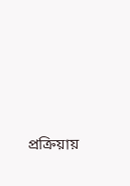প্রক্রিয়ায়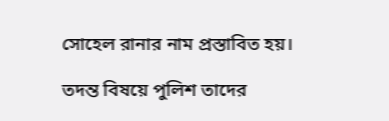সোহেল রানার নাম প্রস্তাবিত হয়।

তদন্ত বিষয়ে পুলিশ তাদের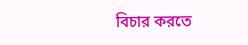বিচার করতে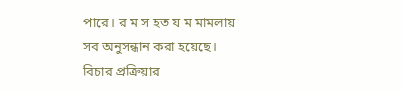পারে। র ম স হত য ম মামলায় সব অনুসন্ধান করা হয়েছে। বিচার প্রক্রিয়ার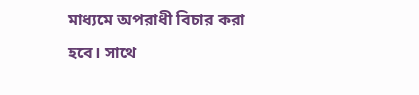মাধ্যমে অপরাধী বিচার করা হবে। সাথে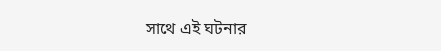সাথে এই ঘটনার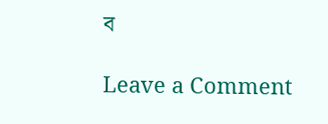ব

Leave a Comment